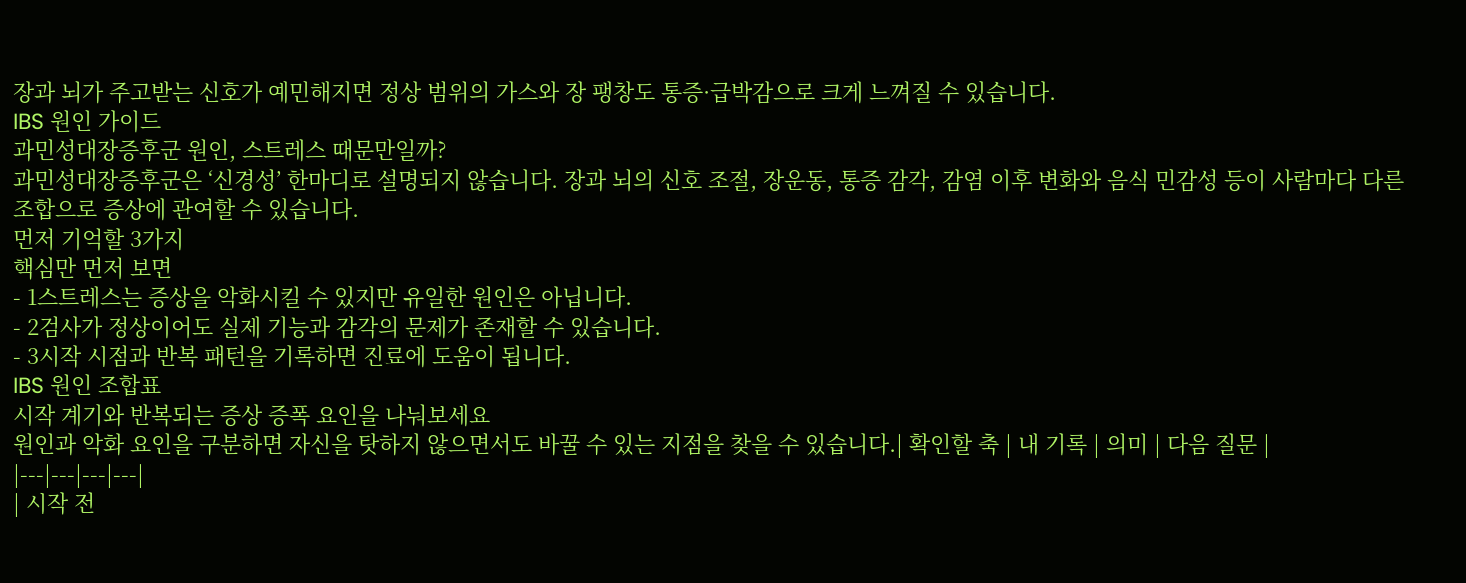장과 뇌가 주고받는 신호가 예민해지면 정상 범위의 가스와 장 팽창도 통증·급박감으로 크게 느껴질 수 있습니다.
IBS 원인 가이드
과민성대장증후군 원인, 스트레스 때문만일까?
과민성대장증후군은 ‘신경성’ 한마디로 설명되지 않습니다. 장과 뇌의 신호 조절, 장운동, 통증 감각, 감염 이후 변화와 음식 민감성 등이 사람마다 다른 조합으로 증상에 관여할 수 있습니다.
먼저 기억할 3가지
핵심만 먼저 보면
- 1스트레스는 증상을 악화시킬 수 있지만 유일한 원인은 아닙니다.
- 2검사가 정상이어도 실제 기능과 감각의 문제가 존재할 수 있습니다.
- 3시작 시점과 반복 패턴을 기록하면 진료에 도움이 됩니다.
IBS 원인 조합표
시작 계기와 반복되는 증상 증폭 요인을 나눠보세요
원인과 악화 요인을 구분하면 자신을 탓하지 않으면서도 바꿀 수 있는 지점을 찾을 수 있습니다.| 확인할 축 | 내 기록 | 의미 | 다음 질문 |
|---|---|---|---|
| 시작 전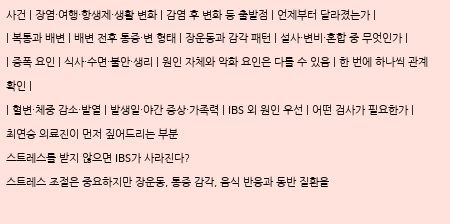사건 | 장염·여행·항생제·생활 변화 | 감염 후 변화 등 출발점 | 언제부터 달라졌는가 |
| 복통과 배변 | 배변 전후 통증·변 형태 | 장운동과 감각 패턴 | 설사·변비·혼합 중 무엇인가 |
| 증폭 요인 | 식사·수면·불안·생리 | 원인 자체와 악화 요인은 다를 수 있음 | 한 번에 하나씩 관계 확인 |
| 혈변·체중 감소·발열 | 발생일·야간 증상·가족력 | IBS 외 원인 우선 | 어떤 검사가 필요한가 |
최연승 의료진이 먼저 짚어드리는 부분
스트레스를 받지 않으면 IBS가 사라진다?
스트레스 조절은 중요하지만 장운동, 통증 감각, 음식 반응과 동반 질환을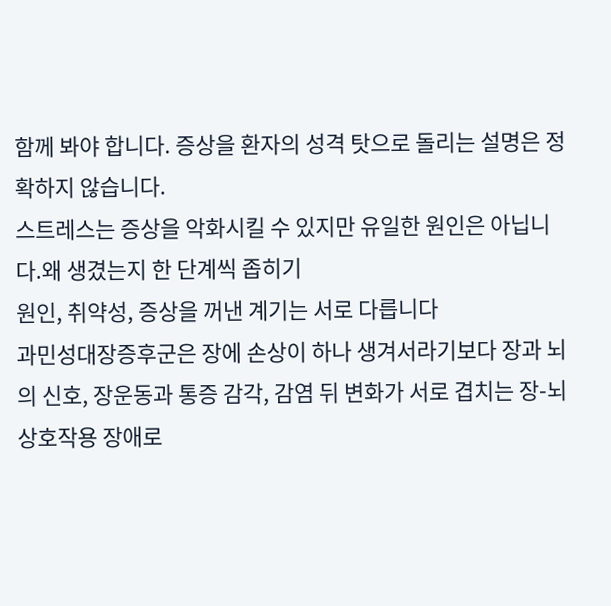함께 봐야 합니다. 증상을 환자의 성격 탓으로 돌리는 설명은 정확하지 않습니다.
스트레스는 증상을 악화시킬 수 있지만 유일한 원인은 아닙니다.왜 생겼는지 한 단계씩 좁히기
원인, 취약성, 증상을 꺼낸 계기는 서로 다릅니다
과민성대장증후군은 장에 손상이 하나 생겨서라기보다 장과 뇌의 신호, 장운동과 통증 감각, 감염 뒤 변화가 서로 겹치는 장-뇌 상호작용 장애로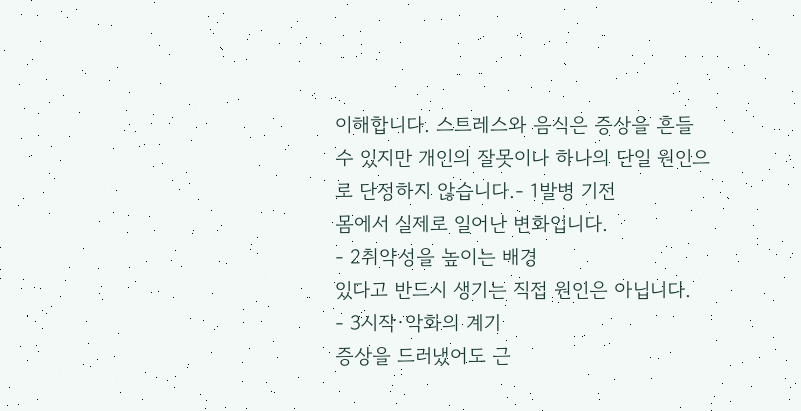이해합니다. 스트레스와 음식은 증상을 흔들 수 있지만 개인의 잘못이나 하나의 단일 원인으로 단정하지 않습니다.- 1발병 기전
몸에서 실제로 일어난 변화입니다.
- 2취약성을 높이는 배경
있다고 반드시 생기는 직접 원인은 아닙니다.
- 3시작·악화의 계기
증상을 드러냈어도 근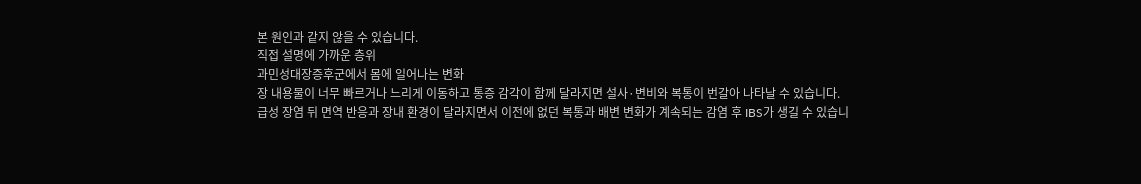본 원인과 같지 않을 수 있습니다.
직접 설명에 가까운 층위
과민성대장증후군에서 몸에 일어나는 변화
장 내용물이 너무 빠르거나 느리게 이동하고 통증 감각이 함께 달라지면 설사·변비와 복통이 번갈아 나타날 수 있습니다.
급성 장염 뒤 면역 반응과 장내 환경이 달라지면서 이전에 없던 복통과 배변 변화가 계속되는 감염 후 IBS가 생길 수 있습니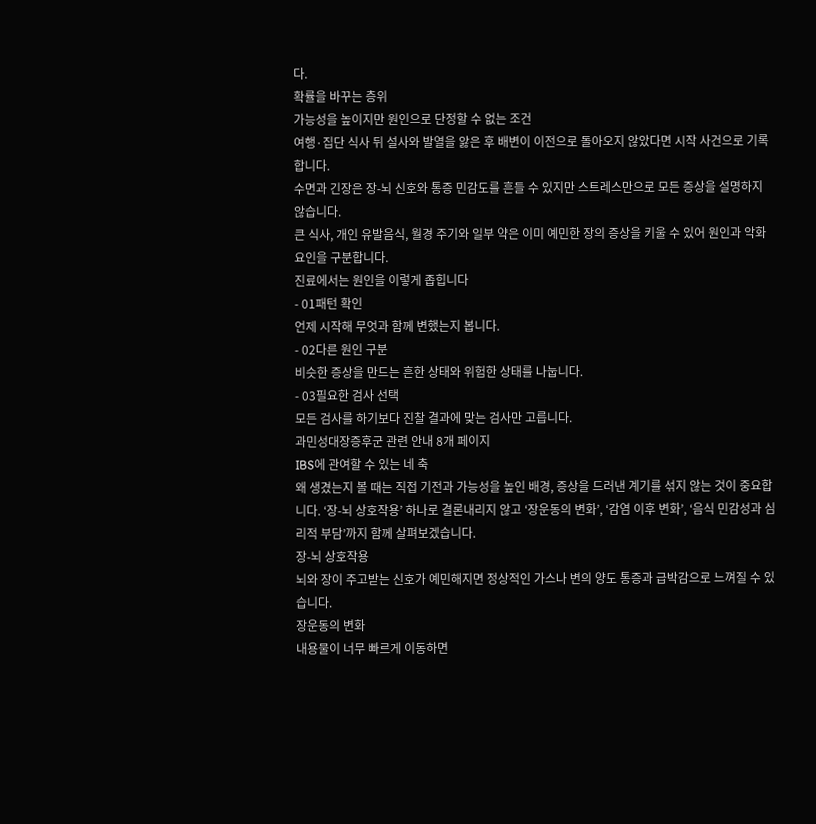다.
확률을 바꾸는 층위
가능성을 높이지만 원인으로 단정할 수 없는 조건
여행·집단 식사 뒤 설사와 발열을 앓은 후 배변이 이전으로 돌아오지 않았다면 시작 사건으로 기록합니다.
수면과 긴장은 장-뇌 신호와 통증 민감도를 흔들 수 있지만 스트레스만으로 모든 증상을 설명하지 않습니다.
큰 식사, 개인 유발음식, 월경 주기와 일부 약은 이미 예민한 장의 증상을 키울 수 있어 원인과 악화 요인을 구분합니다.
진료에서는 원인을 이렇게 좁힙니다
- 01패턴 확인
언제 시작해 무엇과 함께 변했는지 봅니다.
- 02다른 원인 구분
비슷한 증상을 만드는 흔한 상태와 위험한 상태를 나눕니다.
- 03필요한 검사 선택
모든 검사를 하기보다 진찰 결과에 맞는 검사만 고릅니다.
과민성대장증후군 관련 안내 8개 페이지
IBS에 관여할 수 있는 네 축
왜 생겼는지 볼 때는 직접 기전과 가능성을 높인 배경, 증상을 드러낸 계기를 섞지 않는 것이 중요합니다. ‘장-뇌 상호작용’ 하나로 결론내리지 않고 ‘장운동의 변화’, ‘감염 이후 변화’, ‘음식 민감성과 심리적 부담’까지 함께 살펴보겠습니다.
장-뇌 상호작용
뇌와 장이 주고받는 신호가 예민해지면 정상적인 가스나 변의 양도 통증과 급박감으로 느껴질 수 있습니다.
장운동의 변화
내용물이 너무 빠르게 이동하면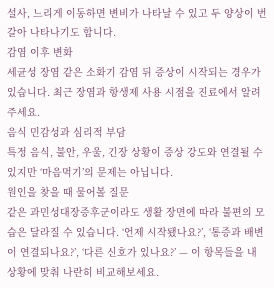설사, 느리게 이동하면 변비가 나타날 수 있고 두 양상이 번갈아 나타나기도 합니다.
감염 이후 변화
세균성 장염 같은 소화기 감염 뒤 증상이 시작되는 경우가 있습니다. 최근 장염과 항생제 사용 시점을 진료에서 알려주세요.
음식 민감성과 심리적 부담
특정 음식, 불안, 우울, 긴장 상황이 증상 강도와 연결될 수 있지만 ‘마음먹기’의 문제는 아닙니다.
원인을 찾을 때 물어볼 질문
같은 과민성대장증후군이라도 생활 장면에 따라 불편의 모습은 달라질 수 있습니다. ‘언제 시작됐나요?’, ‘통증과 배변이 연결되나요?’, ‘다른 신호가 있나요?’ — 이 항목들을 내 상황에 맞춰 나란히 비교해보세요.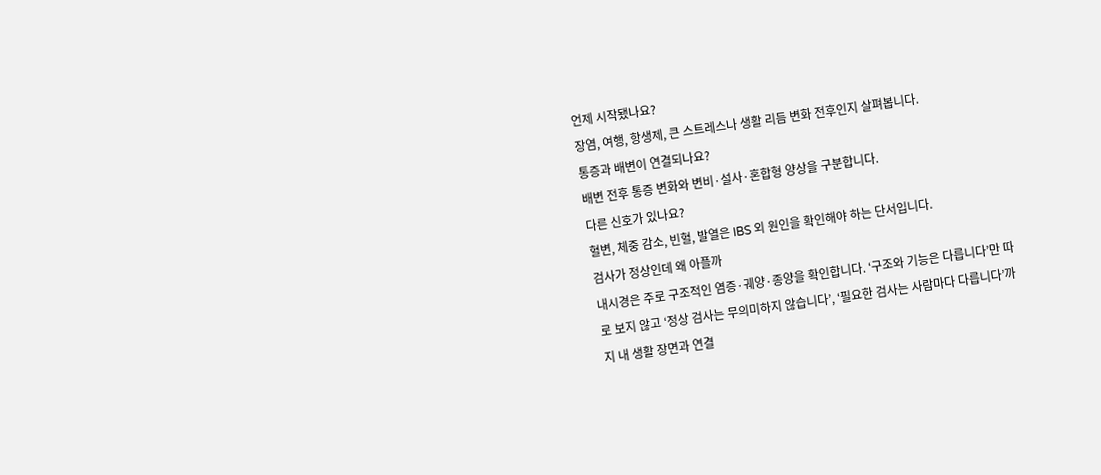언제 시작됐나요?
장염, 여행, 항생제, 큰 스트레스나 생활 리듬 변화 전후인지 살펴봅니다.
통증과 배변이 연결되나요?
배변 전후 통증 변화와 변비·설사·혼합형 양상을 구분합니다.
다른 신호가 있나요?
혈변, 체중 감소, 빈혈, 발열은 IBS 외 원인을 확인해야 하는 단서입니다.
검사가 정상인데 왜 아플까
내시경은 주로 구조적인 염증·궤양·종양을 확인합니다. ‘구조와 기능은 다릅니다’만 따로 보지 않고 ‘정상 검사는 무의미하지 않습니다’, ‘필요한 검사는 사람마다 다릅니다’까지 내 생활 장면과 연결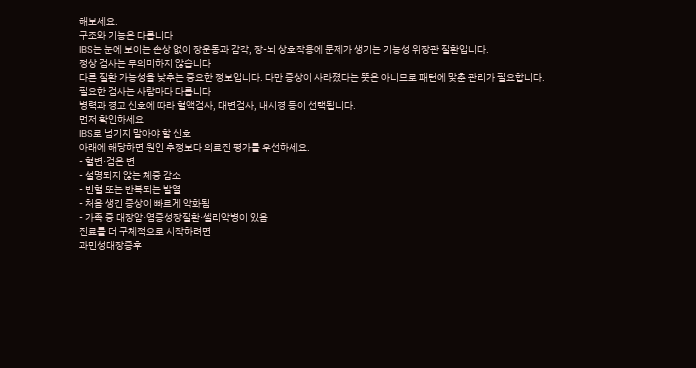해보세요.
구조와 기능은 다릅니다
IBS는 눈에 보이는 손상 없이 장운동과 감각, 장-뇌 상호작용에 문제가 생기는 기능성 위장관 질환입니다.
정상 검사는 무의미하지 않습니다
다른 질환 가능성을 낮추는 중요한 정보입니다. 다만 증상이 사라졌다는 뜻은 아니므로 패턴에 맞춘 관리가 필요합니다.
필요한 검사는 사람마다 다릅니다
병력과 경고 신호에 따라 혈액검사, 대변검사, 내시경 등이 선택됩니다.
먼저 확인하세요
IBS로 넘기지 말아야 할 신호
아래에 해당하면 원인 추정보다 의료진 평가를 우선하세요.
- 혈변·검은 변
- 설명되지 않는 체중 감소
- 빈혈 또는 반복되는 발열
- 처음 생긴 증상이 빠르게 악화됨
- 가족 중 대장암·염증성장질환·셀리악병이 있음
진료를 더 구체적으로 시작하려면
과민성대장증후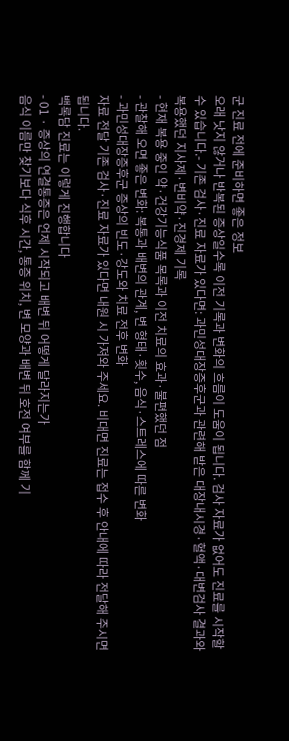군 진료 전에 준비하면 좋은 정보
오래 낫지 않거나 반복된 증상일수록 이전 기록과 변화의 흐름이 도움이 됩니다. 검사 자료가 없어도 진료를 시작할 수 있습니다.- 기존 검사·진료 자료가 있다면: 과민성대장증후군과 관련해 받은 대장내시경·혈액·대변검사 결과와 복용했던 지사제·변비약·진경제 기록
- 현재 복용 중인 약·건강기능식품 목록과 이전 치료의 효과·불편했던 점
- 관찰해 오면 좋은 변화: 복통과 배변의 관계, 변 형태·횟수, 음식·스트레스에 따른 변화
- 과민성대장증후군 증상의 빈도·강도와 치료 전후 변화
자료 전달 기존 검사·진료 자료가 있다면 내원 시 가져와 주세요. 비대면 진료는 접수 후 안내에 따라 전달해 주시면 됩니다.
백록담 진료는 이렇게 진행합니다
- 01 · 증상의 연결통증은 언제 시작되고 배변 뒤 어떻게 달라지는가
음식 이름만 찾기보다 식후 시간, 통증 위치, 변 모양과 배변 뒤 호전 여부를 함께 기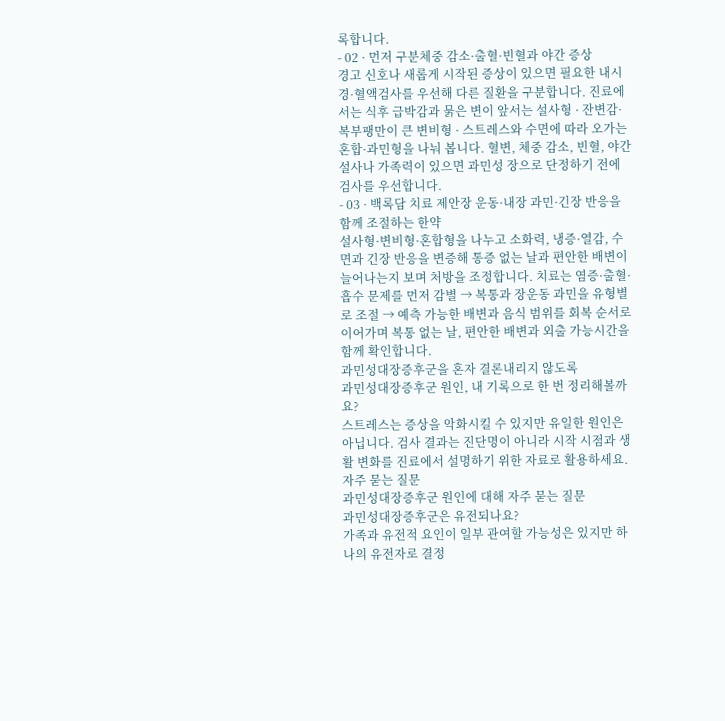록합니다.
- 02 · 먼저 구분체중 감소·출혈·빈혈과 야간 증상
경고 신호나 새롭게 시작된 증상이 있으면 필요한 내시경·혈액검사를 우선해 다른 질환을 구분합니다. 진료에서는 식후 급박감과 묽은 변이 앞서는 설사형 · 잔변감·복부팽만이 큰 변비형 · 스트레스와 수면에 따라 오가는 혼합·과민형을 나눠 봅니다. 혈변, 체중 감소, 빈혈, 야간 설사나 가족력이 있으면 과민성 장으로 단정하기 전에 검사를 우선합니다.
- 03 · 백록담 치료 제안장 운동·내장 과민·긴장 반응을 함께 조절하는 한약
설사형·변비형·혼합형을 나누고 소화력, 냉증·열감, 수면과 긴장 반응을 변증해 통증 없는 날과 편안한 배변이 늘어나는지 보며 처방을 조정합니다. 치료는 염증·출혈·흡수 문제를 먼저 감별 → 복통과 장운동 과민을 유형별로 조절 → 예측 가능한 배변과 음식 범위를 회복 순서로 이어가며 복통 없는 날, 편안한 배변과 외출 가능시간을 함께 확인합니다.
과민성대장증후군을 혼자 결론내리지 않도록
과민성대장증후군 원인, 내 기록으로 한 번 정리해볼까요?
스트레스는 증상을 악화시킬 수 있지만 유일한 원인은 아닙니다. 검사 결과는 진단명이 아니라 시작 시점과 생활 변화를 진료에서 설명하기 위한 자료로 활용하세요.자주 묻는 질문
과민성대장증후군 원인에 대해 자주 묻는 질문
과민성대장증후군은 유전되나요?
가족과 유전적 요인이 일부 관여할 가능성은 있지만 하나의 유전자로 결정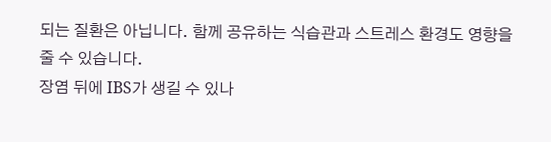되는 질환은 아닙니다. 함께 공유하는 식습관과 스트레스 환경도 영향을 줄 수 있습니다.
장염 뒤에 IBS가 생길 수 있나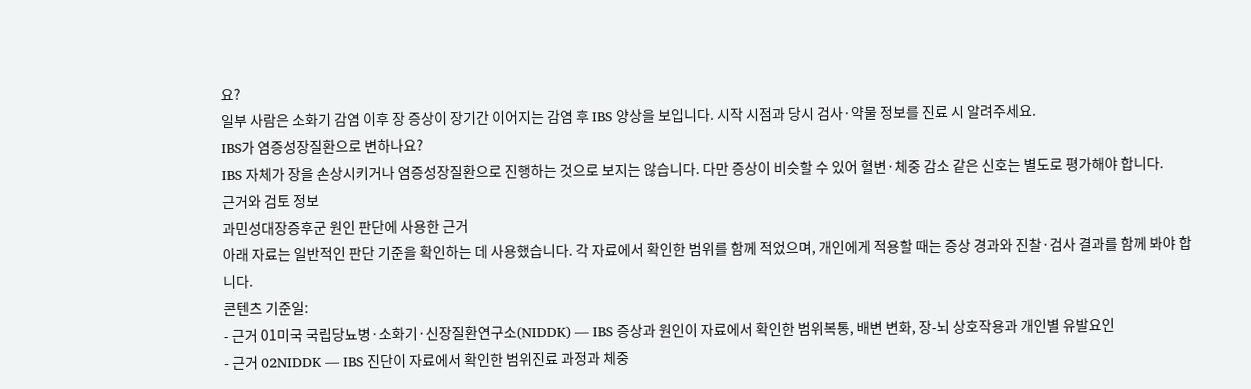요?
일부 사람은 소화기 감염 이후 장 증상이 장기간 이어지는 감염 후 IBS 양상을 보입니다. 시작 시점과 당시 검사·약물 정보를 진료 시 알려주세요.
IBS가 염증성장질환으로 변하나요?
IBS 자체가 장을 손상시키거나 염증성장질환으로 진행하는 것으로 보지는 않습니다. 다만 증상이 비슷할 수 있어 혈변·체중 감소 같은 신호는 별도로 평가해야 합니다.
근거와 검토 정보
과민성대장증후군 원인 판단에 사용한 근거
아래 자료는 일반적인 판단 기준을 확인하는 데 사용했습니다. 각 자료에서 확인한 범위를 함께 적었으며, 개인에게 적용할 때는 증상 경과와 진찰·검사 결과를 함께 봐야 합니다.
콘텐츠 기준일:
- 근거 01미국 국립당뇨병·소화기·신장질환연구소(NIDDK) — IBS 증상과 원인이 자료에서 확인한 범위복통, 배변 변화, 장-뇌 상호작용과 개인별 유발요인
- 근거 02NIDDK — IBS 진단이 자료에서 확인한 범위진료 과정과 체중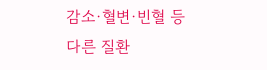감소·혈변·빈혈 등 다른 질환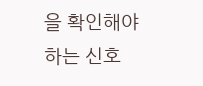을 확인해야 하는 신호